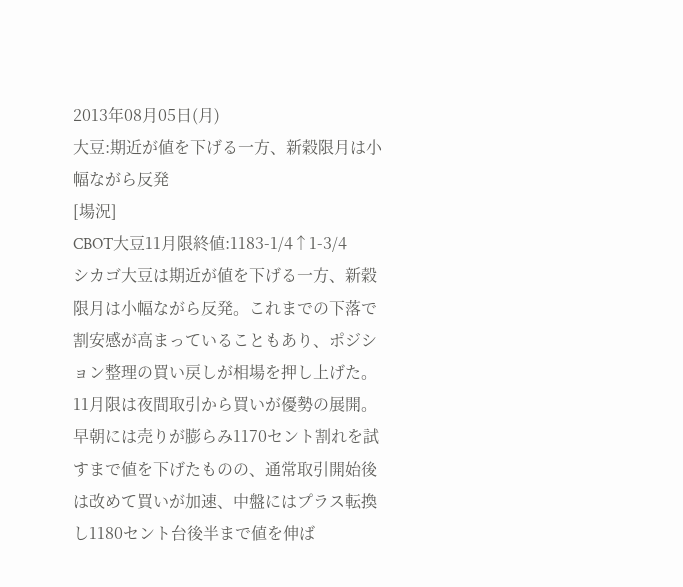2013年08月05日(月)
大豆:期近が値を下げる一方、新穀限月は小幅ながら反発
[場況]
CBOT大豆11月限終値:1183-1/4↑1-3/4
シカゴ大豆は期近が値を下げる一方、新穀限月は小幅ながら反発。これまでの下落で割安感が高まっていることもあり、ポジション整理の買い戻しが相場を押し上げた。11月限は夜間取引から買いが優勢の展開。早朝には売りが膨らみ1170セント割れを試すまで値を下げたものの、通常取引開始後は改めて買いが加速、中盤にはプラス転換し1180セント台後半まで値を伸ば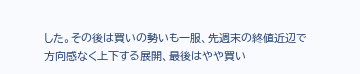した。その後は買いの勢いも一服、先週末の終値近辺で方向感なく上下する展開、最後はやや買い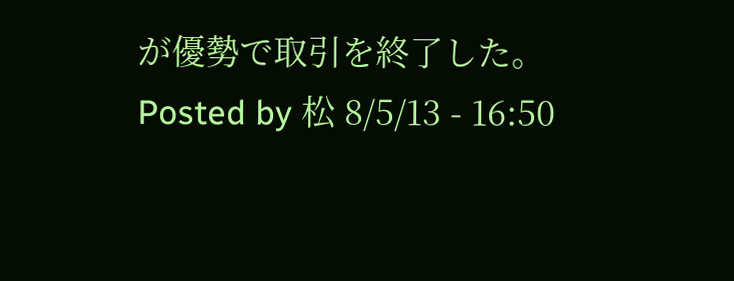が優勢で取引を終了した。
Posted by 松 8/5/13 - 16:50